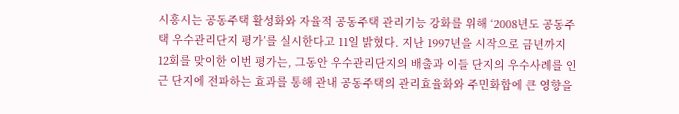시흥시는 공동주택 활성화와 자율적 공동주택 관리기능 강화를 위해 ‘2008년도 공동주택 우수관리단지 평가’를 실시한다고 11일 밝혔다. 지난 1997년을 시작으로 금년까지 12회를 맞이한 이번 평가는, 그동안 우수관리단지의 배출과 이들 단지의 우수사례를 인근 단지에 전파하는 효과를 통해 관내 공동주택의 관리효율화와 주민화합에 큰 영향을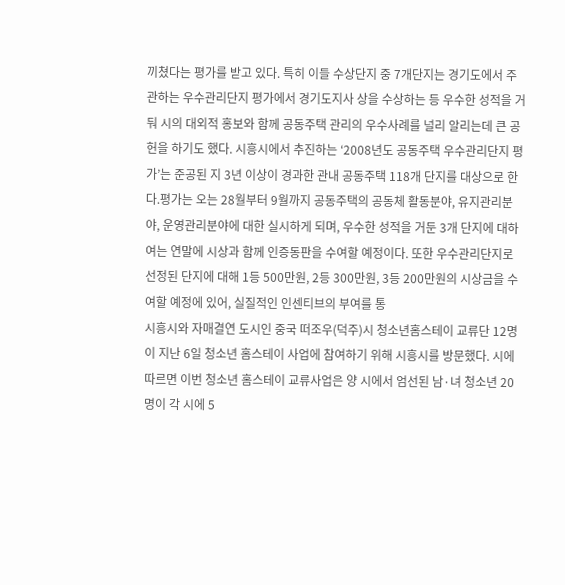끼쳤다는 평가를 받고 있다. 특히 이들 수상단지 중 7개단지는 경기도에서 주관하는 우수관리단지 평가에서 경기도지사 상을 수상하는 등 우수한 성적을 거둬 시의 대외적 홍보와 함께 공동주택 관리의 우수사례를 널리 알리는데 큰 공헌을 하기도 했다. 시흥시에서 추진하는 ‘2008년도 공동주택 우수관리단지 평가’는 준공된 지 3년 이상이 경과한 관내 공동주택 118개 단지를 대상으로 한다.평가는 오는 28월부터 9월까지 공동주택의 공동체 활동분야, 유지관리분야, 운영관리분야에 대한 실시하게 되며, 우수한 성적을 거둔 3개 단지에 대하여는 연말에 시상과 함께 인증동판을 수여할 예정이다. 또한 우수관리단지로 선정된 단지에 대해 1등 500만원, 2등 300만원, 3등 200만원의 시상금을 수여할 예정에 있어, 실질적인 인센티브의 부여를 통
시흥시와 자매결연 도시인 중국 떠조우(덕주)시 청소년홈스테이 교류단 12명이 지난 6일 청소년 홈스테이 사업에 참여하기 위해 시흥시를 방문했다. 시에 따르면 이번 청소년 홈스테이 교류사업은 양 시에서 엄선된 남·녀 청소년 20명이 각 시에 5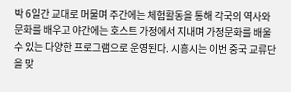박 6일간 교대로 머물며 주간에는 체험활동을 통해 각국의 역사와 문화를 배우고 야간에는 호스트 가정에서 지내며 가정문화를 배울 수 있는 다양한 프로그램으로 운영된다. 시흥시는 이번 중국 교류단을 맞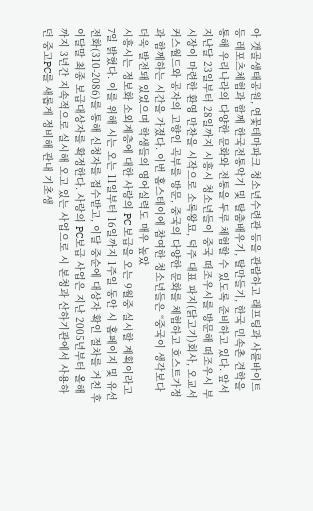아 갯골생태공원, 연꽃테마파크 청소년수련관 등을 관람하고 래프팅과 사륜바이트 등 레포츠체험과 함께 한국전통악기 및 탈춤배우기, 탈만들기, 한국 민속촌 견학을 통해 우리나라의 다양한 문화와 전통을 두루 체험할 수 있도록 준비하고 있다. 앞서 지난달 23일부터 28일까지 시흥시 청소년들이 중국 떠조우시를 방문해 떠조우시 부시장이 마련한 환영 만찬을 시작으로 소록왕묘, 덕주 대표 파지(닭고기)회사, 오교서커스월드와 공자의 고향인 곡부를 방문, 중국의 다양한 문화를 체험하고 호스트가정과 함께하는 시간을 가졌다. 이번 홈스테이에 참여한 청소년들은 “중국이 생각보다 더욱 발전돼 있었으며 학생들의 영어실력도 매우 높았
시흥시는 정보화 소외계층에 대한 사랑의 PC 보급을 오는 9월중 실시할 계획이라고 7일 밝혔다. 이를 위해 시는 오는 11일부터 16일까지 1주일 동안 시 홈페이지 및 유선전화(310-2086)를 통해 신청자를 접수받고, 이달 중순에 대상자 확인 절차를 거친 후 이달말 최종 보급대상자를 확정한다. 사랑의 PC보급 사업은 지난 2005년부터 올해까지 3년간 지속적으로 실시해 오고 있는 사업으로 시 본청과 산하기관에서 사용하던 중고PC를 새롭게 정비해 관내 기초생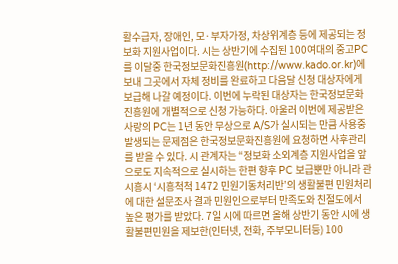활수급자, 장애인, 모·부자가정, 차상위계층 등에 제공되는 정보화 지원사업이다. 시는 상반기에 수집된 100여대의 중고PC를 이달중 한국정보문화진흥원(http://www.kado.or.kr)에 보내 그곳에서 자체 정비를 완료하고 다음달 신청 대상자에게 보급해 나갈 예정이다. 이번에 누락된 대상자는 한국정보문화진흥원에 개별적으로 신청 가능하다. 아울러 이번에 제공받은 사랑의 PC는 1년 동안 무상으로 A/S가 실시되는 만큼 사용중 발생되는 문제점은 한국정보문화진흥원에 요청하면 사후관리를 받을 수 있다. 시 관계자는 “정보화 소외계층 지원사업을 앞으로도 지속적으로 실시하는 한편 향후 PC 보급뿐만 아니라 관
시흥시 ‘시흥척척 1472 민원기동처리반’의 생활불편 민원처리에 대한 설문조사 결과 민원인으로부터 만족도와 친절도에서 높은 평가를 받았다. 7일 시에 따르면 올해 상반기 동안 시에 생활불편민원을 제보한(인터넷, 전화, 주부모니터등) 100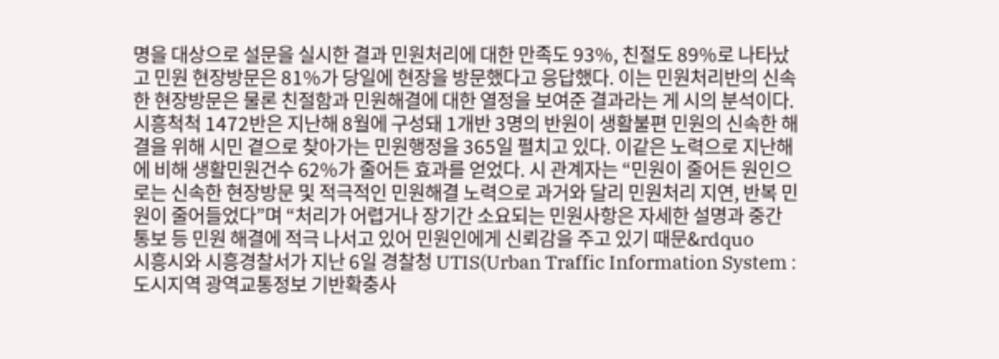명을 대상으로 설문을 실시한 결과 민원처리에 대한 만족도 93%, 친절도 89%로 나타났고 민원 현장방문은 81%가 당일에 현장을 방문했다고 응답했다. 이는 민원처리반의 신속한 현장방문은 물론 친절함과 민원해결에 대한 열정을 보여준 결과라는 게 시의 분석이다. 시흥척척 1472반은 지난해 8월에 구성돼 1개반 3명의 반원이 생활불편 민원의 신속한 해결을 위해 시민 곁으로 찾아가는 민원행정을 365일 펼치고 있다. 이같은 노력으로 지난해에 비해 생활민원건수 62%가 줄어든 효과를 얻었다. 시 관계자는 “민원이 줄어든 원인으로는 신속한 현장방문 및 적극적인 민원해결 노력으로 과거와 달리 민원처리 지연, 반복 민원이 줄어들었다”며 “처리가 어렵거나 장기간 소요되는 민원사항은 자세한 설명과 중간 통보 등 민원 해결에 적극 나서고 있어 민원인에게 신뢰감을 주고 있기 때문&rdquo
시흥시와 시흥경찰서가 지난 6일 경찰청 UTIS(Urban Traffic Information System : 도시지역 광역교통정보 기반확충사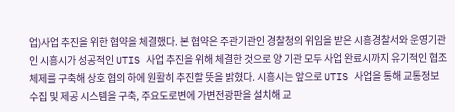업)사업 추진을 위한 협약을 체결했다. 본 협약은 주관기관인 경찰청의 위임을 받은 시흥경찰서와 운영기관인 시흥시가 성공적인 UTIS 사업 추진을 위해 체결한 것으로 양 기관 모두 사업 완료시까지 유기적인 협조체제를 구축해 상호 협의 하에 원활히 추진할 뜻을 밝혔다. 시흥시는 앞으로 UTIS 사업을 통해 교통정보 수집 및 제공 시스템을 구축, 주요도로변에 가변전광판을 설치해 교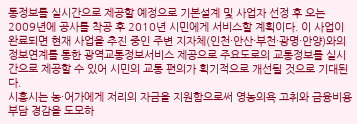통정보를 실시간으로 제공할 예정으로 기본설계 및 사업자 선정 후 오는 2009년에 공사를 착공 후 2010년 시민에게 서비스할 계획이다. 이 사업이 완료되면 현재 사업을 추진 중인 주변 지자체(인천·안산·부천·광명·안양)와의 정보연계를 통한 광역교통정보서비스 제공으로 주요도로의 교통정보를 실시간으로 제공할 수 있어 시민의 교통 편의가 획기적으로 개선될 것으로 기대된다.
시흥시는 농·어가에게 저리의 자금을 지원함으로써 영농의욕 고취와 금융비용 부담 경감을 도모하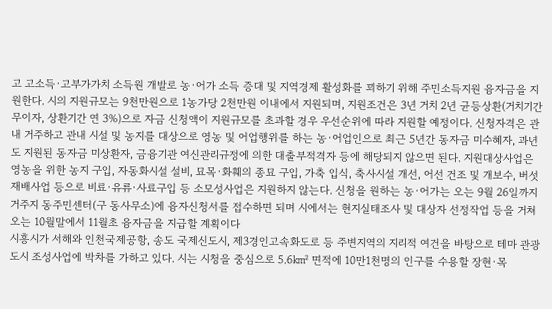고 고소득·고부가가치 소득원 개발로 농·어가 소득 증대 및 지역경제 활성화를 꾀하기 위해 주민소득지원 융자금을 지원한다. 시의 지원규모는 9천만원으로 1농가당 2천만원 이내에서 지원되며, 지원조건은 3년 거치 2년 균등상환(거치기간 무이자, 상환기간 연 3%)으로 자금 신청액이 지원규모를 초과할 경우 우선순위에 따라 지원할 예정이다. 신청자격은 관내 거주하고 관내 시설 및 농지를 대상으로 영농 및 어업행위를 하는 농·어업인으로 최근 5년간 동자금 미수혜자, 과년도 지원된 동자금 미상환자, 금융기관 여신관리규정에 의한 대출부적격자 등에 해당되지 않으면 된다. 지원대상사업은 영농을 위한 농지 구입, 자동화시설 설비, 묘목·화훼의 종묘 구입, 가축 입식, 축사시설 개선, 어선 건조 및 개보수, 버섯 재배사업 등으로 비료·유류·사료구입 등 소모성사업은 지원하지 않는다. 신청을 원하는 농·어가는 오는 9월 26일까지 거주지 동주민센터(구 동사무소)에 융자신청서를 접수하면 되며 시에서는 현지실태조사 및 대상자 선정작업 등을 거쳐 오는 10월말에서 11월초 융자금을 지급할 계획이다
시흥시가 서해와 인천국제공항, 송도 국제신도시, 제3경인고속화도로 등 주변지역의 지리적 여건을 바탕으로 테마 관광도시 조성사업에 박차를 가하고 있다. 시는 시청을 중심으로 5.6㎢ 면적에 10만1천명의 인구를 수용할 장현·목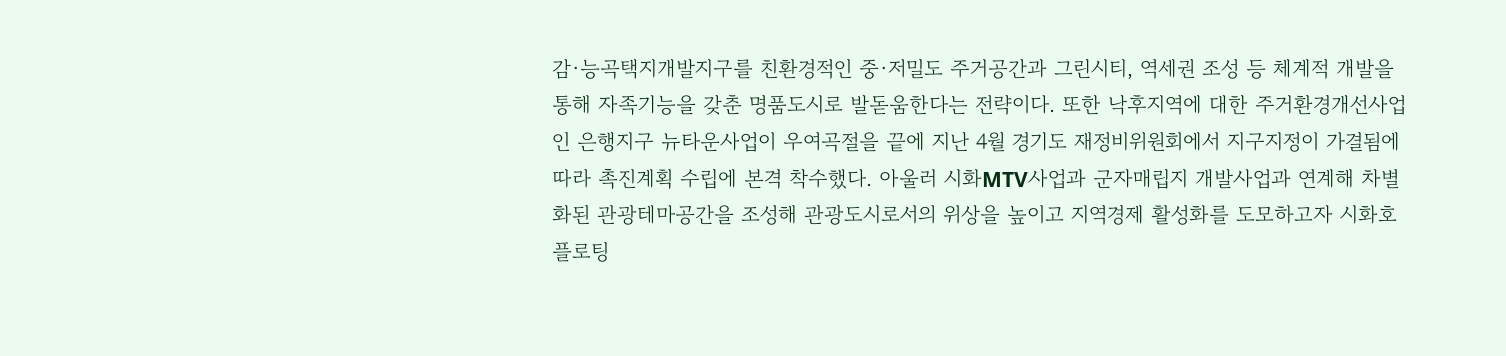감·능곡택지개발지구를 친환경적인 중·저밀도 주거공간과 그린시티, 역세권 조성 등 체계적 개발을 통해 자족기능을 갖춘 명품도시로 발돋움한다는 전략이다. 또한 낙후지역에 대한 주거환경개선사업인 은행지구 뉴타운사업이 우여곡절을 끝에 지난 4월 경기도 재정비위원회에서 지구지정이 가결됨에 따라 촉진계획 수립에 본격 착수했다. 아울러 시화MTV사업과 군자매립지 개발사업과 연계해 차별화된 관광테마공간을 조성해 관광도시로서의 위상을 높이고 지역경제 활성화를 도모하고자 시화호 플로팅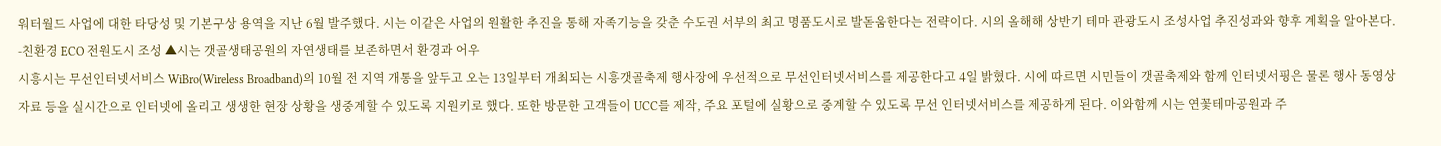워터월드 사업에 대한 타당성 및 기본구상 용역을 지난 6월 발주했다. 시는 이같은 사업의 원활한 추진을 통해 자족기능을 갖춘 수도권 서부의 최고 명품도시로 발돋움한다는 전략이다. 시의 올해해 상반기 테마 관광도시 조성사업 추진성과와 향후 계획을 알아본다. -친환경 ECO 전원도시 조성 ▲시는 갯골생태공원의 자연생태를 보존하면서 환경과 어우
시흥시는 무선인터넷서비스 WiBro(Wireless Broadband)의 10월 전 지역 개통을 앞두고 오는 13일부터 개최되는 시흥갯골축제 행사장에 우선적으로 무선인터넷서비스를 제공한다고 4일 밝혔다. 시에 따르면 시민들이 갯골축제와 함께 인터넷서핑은 물론 행사 동영상자료 등을 실시간으로 인터넷에 올리고 생생한 현장 상황을 생중계할 수 있도록 지원키로 했다. 또한 방문한 고객들이 UCC를 제작, 주요 포털에 실황으로 중계할 수 있도록 무선 인터넷서비스를 제공하게 된다. 이와함께 시는 연꽃테마공원과 주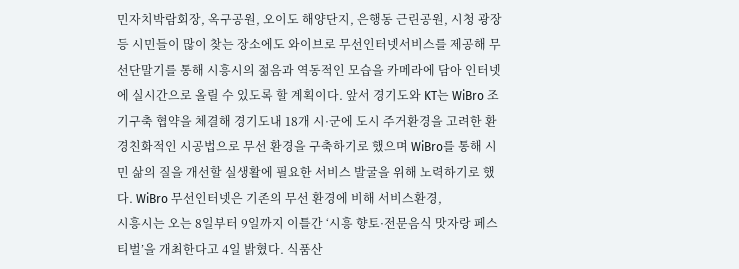민자치박람회장, 옥구공원, 오이도 해양단지, 은행동 근린공원, 시청 광장 등 시민들이 많이 찾는 장소에도 와이브로 무선인터넷서비스를 제공해 무선단말기를 통해 시흥시의 젊음과 역동적인 모습을 카메라에 담아 인터넷에 실시간으로 올릴 수 있도록 할 계획이다. 앞서 경기도와 KT는 WiBro 조기구축 협약을 체결해 경기도내 18개 시·군에 도시 주거환경을 고려한 환경친화적인 시공법으로 무선 환경을 구축하기로 했으며 WiBro를 통해 시민 삶의 질을 개선할 실생활에 필요한 서비스 발굴을 위해 노력하기로 했다. WiBro 무선인터넷은 기존의 무선 환경에 비해 서비스환경,
시흥시는 오는 8일부터 9일까지 이틀간 ‘시흥 향토·전문음식 맛자랑 페스티벌’을 개최한다고 4일 밝혔다. 식품산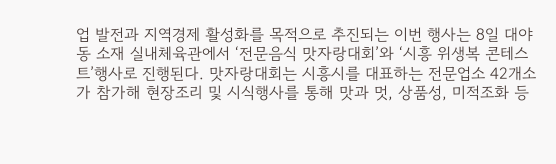업 발전과 지역경제 활성화를 목적으로 추진되는 이번 행사는 8일 대야동 소재 실내체육관에서 ‘전문음식 맛자랑대회’와 ‘시흥 위생복 콘테스트’행사로 진행된다. 맛자랑대회는 시흥시를 대표하는 전문업소 42개소가 참가해 현장조리 및 시식행사를 통해 맛과 멋, 상품성, 미적조화 등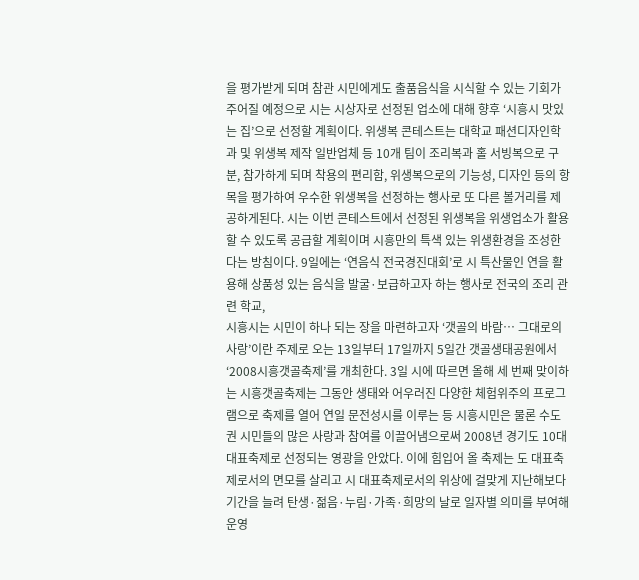을 평가받게 되며 참관 시민에게도 출품음식을 시식할 수 있는 기회가 주어질 예정으로 시는 시상자로 선정된 업소에 대해 향후 ‘시흥시 맛있는 집’으로 선정할 계획이다. 위생복 콘테스트는 대학교 패션디자인학과 및 위생복 제작 일반업체 등 10개 팀이 조리복과 홀 서빙복으로 구분, 참가하게 되며 착용의 편리함, 위생복으로의 기능성, 디자인 등의 항목을 평가하여 우수한 위생복을 선정하는 행사로 또 다른 볼거리를 제공하게된다. 시는 이번 콘테스트에서 선정된 위생복을 위생업소가 활용할 수 있도록 공급할 계획이며 시흥만의 특색 있는 위생환경을 조성한다는 방침이다. 9일에는 ‘연음식 전국경진대회’로 시 특산물인 연을 활용해 상품성 있는 음식을 발굴·보급하고자 하는 행사로 전국의 조리 관련 학교,
시흥시는 시민이 하나 되는 장을 마련하고자 ‘갯골의 바람… 그대로의 사랑’이란 주제로 오는 13일부터 17일까지 5일간 갯골생태공원에서 ‘2008시흥갯골축제’를 개최한다. 3일 시에 따르면 올해 세 번째 맞이하는 시흥갯골축제는 그동안 생태와 어우러진 다양한 체험위주의 프로그램으로 축제를 열어 연일 문전성시를 이루는 등 시흥시민은 물론 수도권 시민들의 많은 사랑과 참여를 이끌어냄으로써 2008년 경기도 10대 대표축제로 선정되는 영광을 안았다. 이에 힘입어 올 축제는 도 대표축제로서의 면모를 살리고 시 대표축제로서의 위상에 걸맞게 지난해보다 기간을 늘려 탄생·젊음·누림·가족·희망의 날로 일자별 의미를 부여해 운영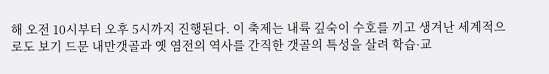해 오전 10시부터 오후 5시까지 진행된다. 이 축제는 내륙 깊숙이 수호를 끼고 생겨난 세계적으로도 보기 드문 내만갯골과 옛 염전의 역사를 간직한 갯골의 특성을 살려 학습·교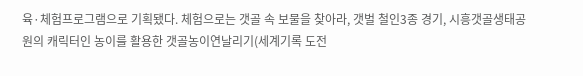육·체험프로그램으로 기획됐다. 체험으로는 갯골 속 보물을 찾아라, 갯벌 철인3종 경기, 시흥갯골생태공원의 캐릭터인 농이를 활용한 갯골농이연날리기(세계기록 도전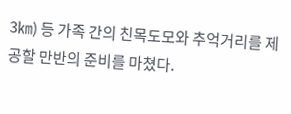3㎞) 등 가족 간의 친목도모와 추억거리를 제공할 만반의 준비를 마쳤다.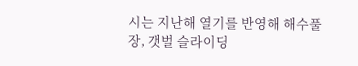시는 지난해 열기를 반영해 해수풀장, 갯벌 슬라이딩